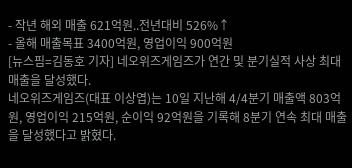- 작년 해외 매출 621억원..전년대비 526%↑
- 올해 매출목표 3400억원, 영업이익 900억원
[뉴스핌=김동호 기자] 네오위즈게임즈가 연간 및 분기실적 사상 최대 매출을 달성했다.
네오위즈게임즈(대표 이상엽)는 10일 지난해 4/4분기 매출액 803억원, 영업이익 215억원, 순이익 92억원을 기록해 8분기 연속 최대 매출을 달성했다고 밝혔다.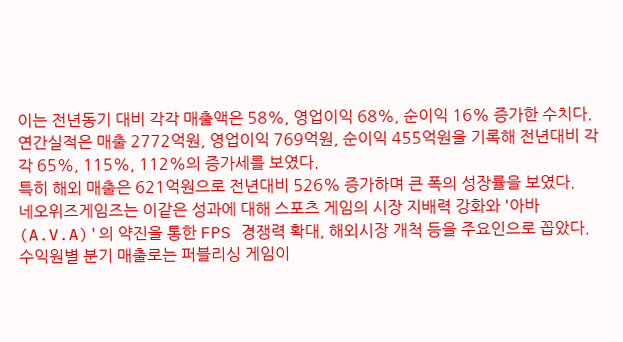이는 전년동기 대비 각각 매출액은 58%, 영업이익 68%, 순이익 16% 증가한 수치다.
연간실적은 매출 2772억원, 영업이익 769억원, 순이익 455억원을 기록해 전년대비 각각 65%, 115%, 112%의 증가세를 보였다.
특히 해외 매출은 621억원으로 전년대비 526% 증가하며 큰 폭의 성장률을 보였다.
네오위즈게임즈는 이같은 성과에 대해 스포츠 게임의 시장 지배력 강화와 '아바(A.V.A)'의 약진을 통한 FPS 경쟁력 확대, 해외시장 개척 등을 주요인으로 꼽았다.
수익원별 분기 매출로는 퍼블리싱 게임이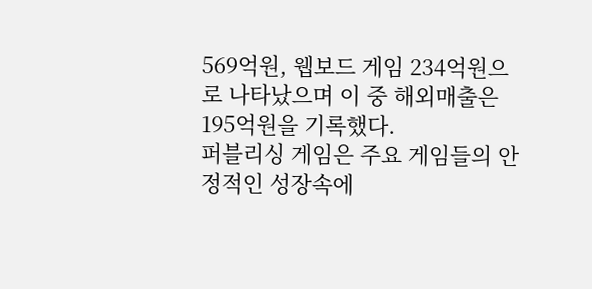569억원, 웹보드 게임 234억원으로 나타났으며 이 중 해외매출은 195억원을 기록했다.
퍼블리싱 게임은 주요 게임들의 안정적인 성장속에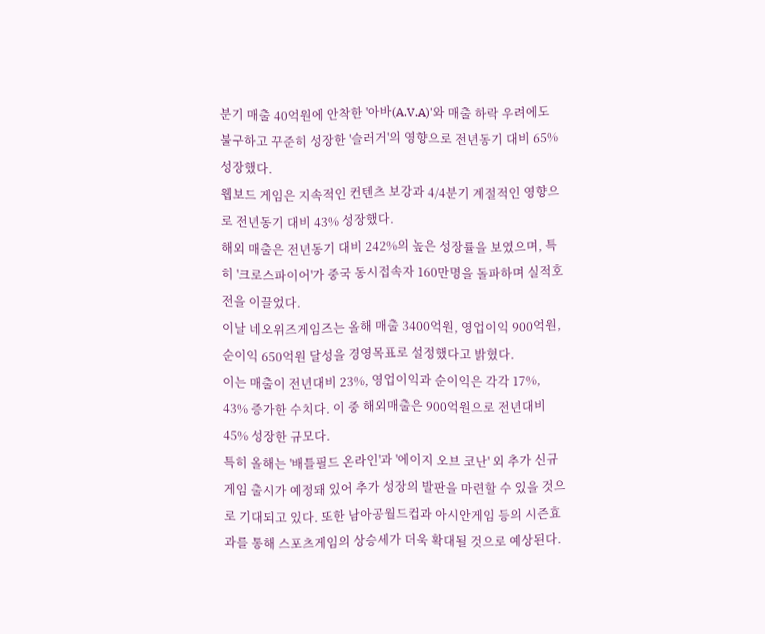분기 매출 40억원에 안착한 '아바(A.V.A)'와 매출 하락 우려에도 불구하고 꾸준히 성장한 '슬러거'의 영향으로 전년동기 대비 65% 성장했다.
웹보드 게임은 지속적인 컨텐츠 보강과 4/4분기 계절적인 영향으로 전년동기 대비 43% 성장했다.
해외 매출은 전년동기 대비 242%의 높은 성장률을 보였으며, 특히 '크로스파이어'가 중국 동시접속자 160만명을 돌파하며 실적호전을 이끌었다.
이날 네오위즈게임즈는 올해 매출 3400억원, 영업이익 900억원, 순이익 650억원 달성을 경영목표로 설정했다고 밝혔다.
이는 매출이 전년대비 23%, 영업이익과 순이익은 각각 17%, 43% 증가한 수치다. 이 중 해외매출은 900억원으로 전년대비 45% 성장한 규모다.
특히 올해는 '배틀필드 온라인'과 '에이지 오브 코난' 외 추가 신규게임 출시가 예정돼 있어 추가 성장의 발판을 마련할 수 있을 것으로 기대되고 있다. 또한 남아공월드컵과 아시안게임 등의 시즌효과를 통해 스포츠게임의 상승세가 더욱 확대될 것으로 예상된다.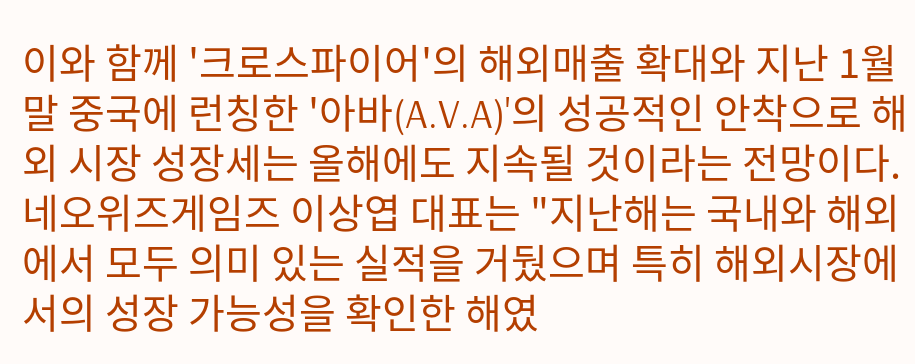이와 함께 '크로스파이어'의 해외매출 확대와 지난 1월말 중국에 런칭한 '아바(A.V.A)'의 성공적인 안착으로 해외 시장 성장세는 올해에도 지속될 것이라는 전망이다.
네오위즈게임즈 이상엽 대표는 "지난해는 국내와 해외에서 모두 의미 있는 실적을 거뒀으며 특히 해외시장에서의 성장 가능성을 확인한 해였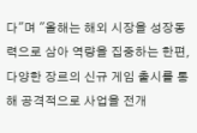다"며 "올해는 해외 시장을 성장동력으로 삼아 역량을 집중하는 한편, 다양한 장르의 신규 게임 출시를 통해 공격적으로 사업을 전개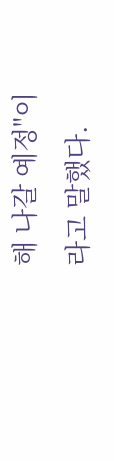해 나갈 예정"이라고 말했다.